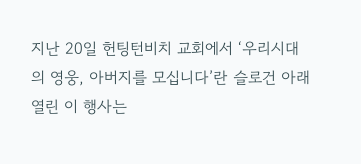지난 20일 헌팅턴비치 교회에서 ‘우리시대의 영웅, 아버지를 모십니다’란 슬로건 아래 열린 이 행사는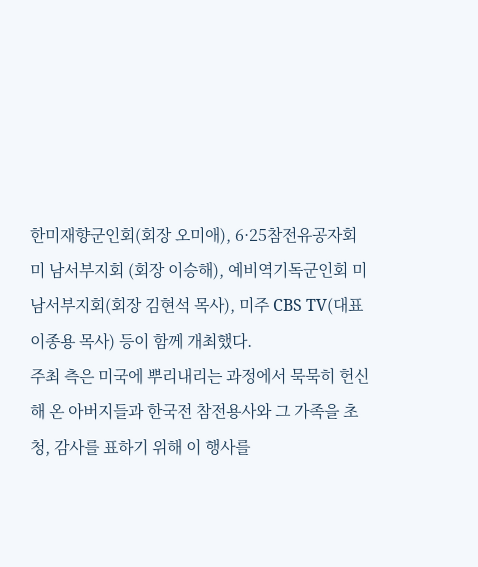한미재향군인회(회장 오미애), 6·25참전유공자회 미 남서부지회 (회장 이승해), 예비역기독군인회 미 남서부지회(회장 김현석 목사), 미주 CBS TV(대표 이종용 목사) 등이 함께 개최했다.
주최 측은 미국에 뿌리내리는 과정에서 묵묵히 헌신해 온 아버지들과 한국전 참전용사와 그 가족을 초청, 감사를 표하기 위해 이 행사를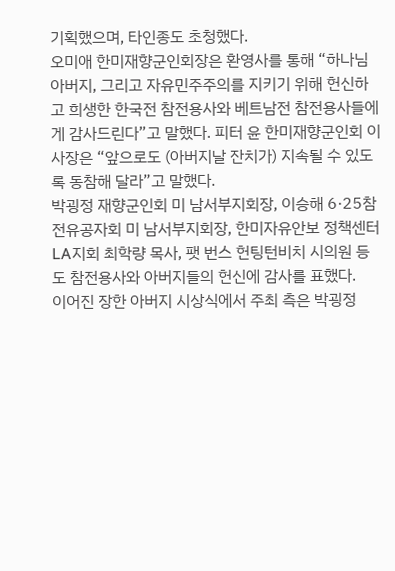기획했으며, 타인종도 초청했다.
오미애 한미재향군인회장은 환영사를 통해 “하나님 아버지, 그리고 자유민주주의를 지키기 위해 헌신하고 희생한 한국전 참전용사와 베트남전 참전용사들에게 감사드린다”고 말했다. 피터 윤 한미재향군인회 이사장은 “앞으로도 (아버지날 잔치가) 지속될 수 있도록 동참해 달라”고 말했다.
박굉정 재향군인회 미 남서부지회장, 이승해 6·25참전유공자회 미 남서부지회장, 한미자유안보 정책센터 LA지회 최학량 목사, 팻 번스 헌팅턴비치 시의원 등도 참전용사와 아버지들의 헌신에 감사를 표했다.
이어진 장한 아버지 시상식에서 주최 측은 박굉정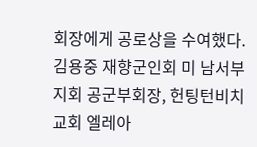회장에게 공로상을 수여했다. 김용중 재향군인회 미 남서부지회 공군부회장, 헌팅턴비치 교회 엘레아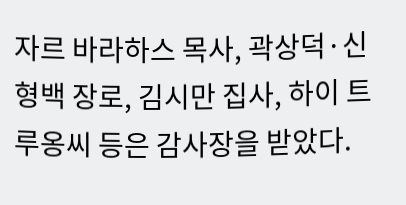자르 바라하스 목사, 곽상덕·신형백 장로, 김시만 집사, 하이 트루옹씨 등은 감사장을 받았다.